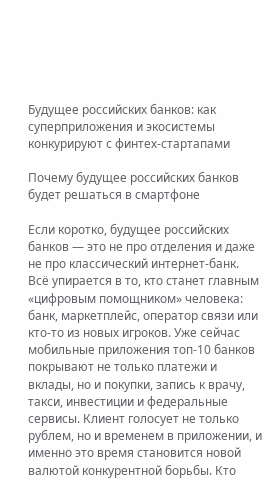Будущее российских банков: как суперприложения и экосистемы конкурируют с финтех-стартапами

Почему будущее российских банков будет решаться в смартфоне

Если коротко, будущее российских банков — это не про отделения и даже не про классический интернет-банк. Всё упирается в то, кто станет главным «цифровым помощником» человека: банк, маркетплейс, оператор связи или кто-то из новых игроков. Уже сейчас мобильные приложения топ‑10 банков покрывают не только платежи и вклады, но и покупки, запись к врачу, такси, инвестиции и федеральные сервисы. Клиент голосует не только рублем, но и временем в приложении, и именно это время становится новой валютой конкурентной борьбы. Кто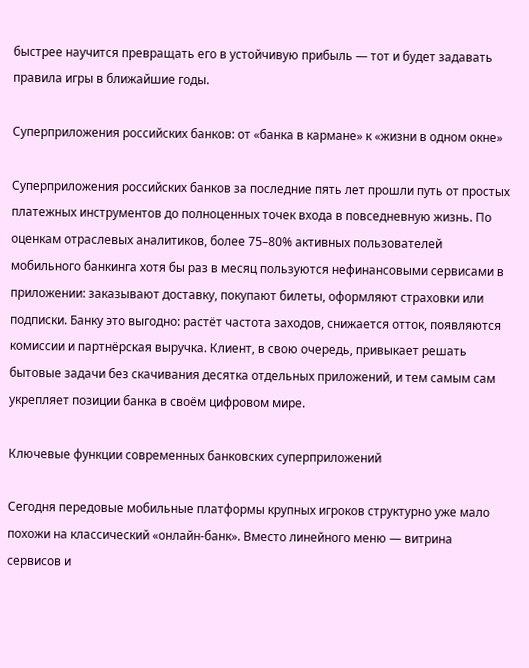быстрее научится превращать его в устойчивую прибыль — тот и будет задавать правила игры в ближайшие годы.

Суперприложения российских банков: от «банка в кармане» к «жизни в одном окне»

Суперприложения российских банков за последние пять лет прошли путь от простых платежных инструментов до полноценных точек входа в повседневную жизнь. По оценкам отраслевых аналитиков, более 75–80% активных пользователей мобильного банкинга хотя бы раз в месяц пользуются нефинансовыми сервисами в приложении: заказывают доставку, покупают билеты, оформляют страховки или подписки. Банку это выгодно: растёт частота заходов, снижается отток, появляются комиссии и партнёрская выручка. Клиент, в свою очередь, привыкает решать бытовые задачи без скачивания десятка отдельных приложений, и тем самым сам укрепляет позиции банка в своём цифровом мире.

Ключевые функции современных банковских суперприложений

Сегодня передовые мобильные платформы крупных игроков структурно уже мало похожи на классический «онлайн-банк». Вместо линейного меню — витрина сервисов и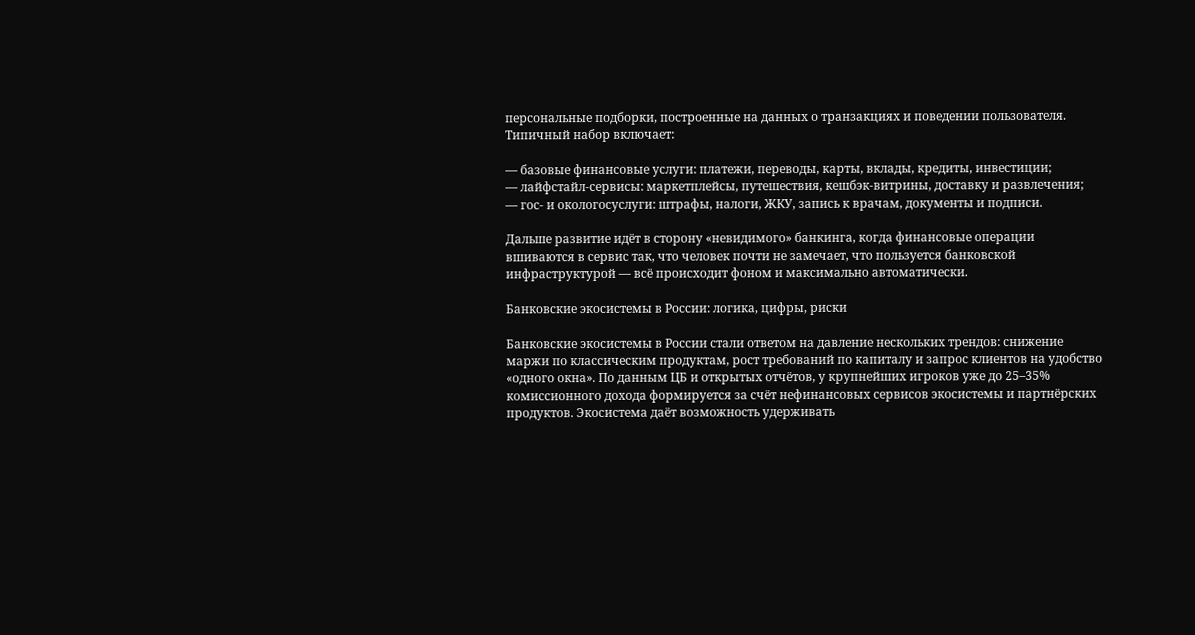персональные подборки, построенные на данных о транзакциях и поведении пользователя. Типичный набор включает:

— базовые финансовые услуги: платежи, переводы, карты, вклады, кредиты, инвестиции;
— лайфстайл-сервисы: маркетплейсы, путешествия, кешбэк‑витрины, доставку и развлечения;
— гос- и окологосуслуги: штрафы, налоги, ЖКУ, запись к врачам, документы и подписи.

Дальше развитие идёт в сторону «невидимого» банкинга, когда финансовые операции вшиваются в сервис так, что человек почти не замечает, что пользуется банковской инфраструктурой — всё происходит фоном и максимально автоматически.

Банковские экосистемы в России: логика, цифры, риски

Банковские экосистемы в России стали ответом на давление нескольких трендов: снижение маржи по классическим продуктам, рост требований по капиталу и запрос клиентов на удобство «одного окна». По данным ЦБ и открытых отчётов, у крупнейших игроков уже до 25–35% комиссионного дохода формируется за счёт нефинансовых сервисов экосистемы и партнёрских продуктов. Экосистема даёт возможность удерживать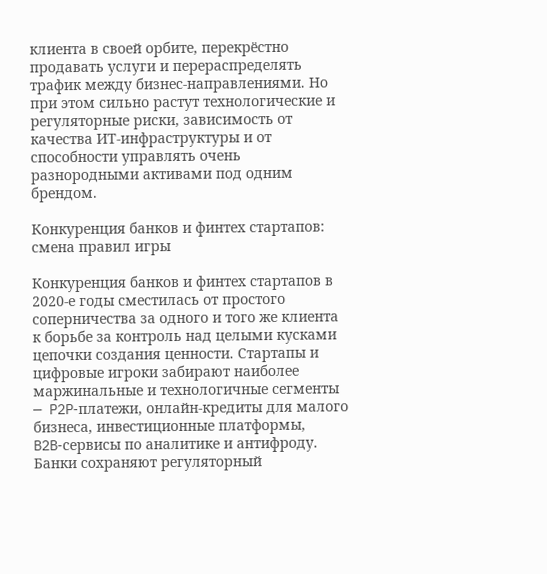клиента в своей орбите, перекрёстно продавать услуги и перераспределять трафик между бизнес-направлениями. Но при этом сильно растут технологические и регуляторные риски, зависимость от качества ИТ‑инфраструктуры и от способности управлять очень разнородными активами под одним брендом.

Конкуренция банков и финтех стартапов: смена правил игры

Конкуренция банков и финтех стартапов в 2020‑е годы сместилась от простого соперничества за одного и того же клиента к борьбе за контроль над целыми кусками цепочки создания ценности. Стартапы и цифровые игроки забирают наиболее маржинальные и технологичные сегменты — P2P‑платежи, онлайн‑кредиты для малого бизнеса, инвестиционные платформы, B2B‑сервисы по аналитике и антифроду. Банки сохраняют регуляторный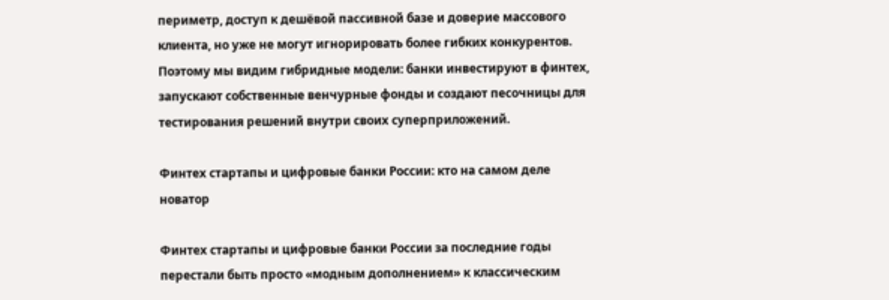периметр, доступ к дешёвой пассивной базе и доверие массового клиента, но уже не могут игнорировать более гибких конкурентов. Поэтому мы видим гибридные модели: банки инвестируют в финтех, запускают собственные венчурные фонды и создают песочницы для тестирования решений внутри своих суперприложений.

Финтех стартапы и цифровые банки России: кто на самом деле новатор

Финтех стартапы и цифровые банки России за последние годы перестали быть просто «модным дополнением» к классическим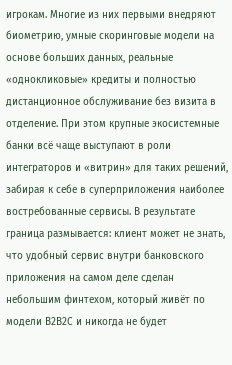игрокам. Многие из них первыми внедряют биометрию, умные скоринговые модели на основе больших данных, реальные «однокликовые» кредиты и полностью дистанционное обслуживание без визита в отделение. При этом крупные экосистемные банки всё чаще выступают в роли интеграторов и «витрин» для таких решений, забирая к себе в суперприложения наиболее востребованные сервисы. В результате граница размывается: клиент может не знать, что удобный сервис внутри банковского приложения на самом деле сделан небольшим финтехом, который живёт по модели B2B2C и никогда не будет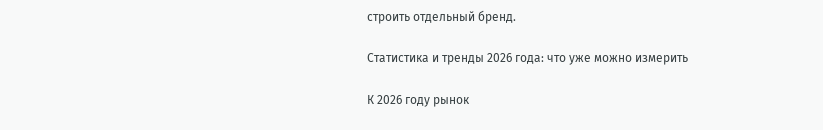строить отдельный бренд.

Статистика и тренды 2026 года: что уже можно измерить

К 2026 году рынок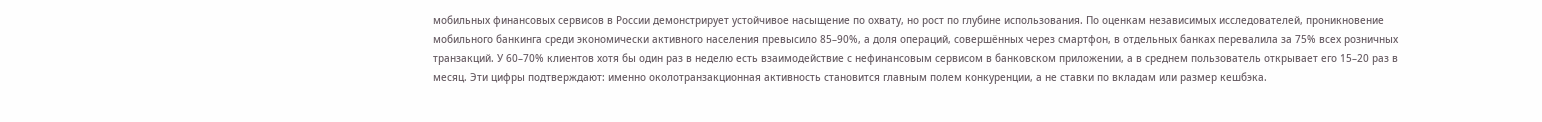мобильных финансовых сервисов в России демонстрирует устойчивое насыщение по охвату, но рост по глубине использования. По оценкам независимых исследователей, проникновение мобильного банкинга среди экономически активного населения превысило 85–90%, а доля операций, совершённых через смартфон, в отдельных банках перевалила за 75% всех розничных транзакций. У 60–70% клиентов хотя бы один раз в неделю есть взаимодействие с нефинансовым сервисом в банковском приложении, а в среднем пользователь открывает его 15–20 раз в месяц. Эти цифры подтверждают: именно околотранзакционная активность становится главным полем конкуренции, а не ставки по вкладам или размер кешбэка.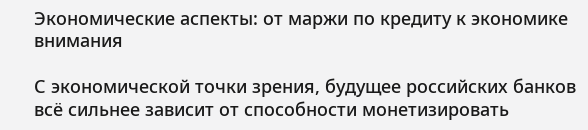Экономические аспекты: от маржи по кредиту к экономике внимания

С экономической точки зрения, будущее российских банков всё сильнее зависит от способности монетизировать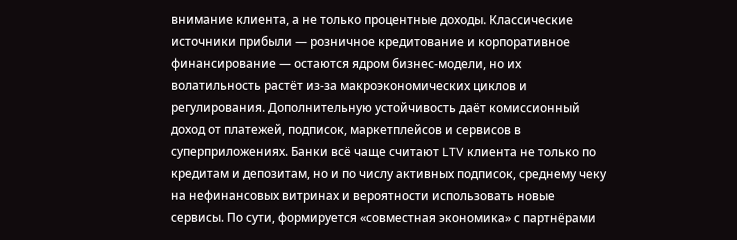внимание клиента, а не только процентные доходы. Классические источники прибыли — розничное кредитование и корпоративное финансирование — остаются ядром бизнес‑модели, но их волатильность растёт из‑за макроэкономических циклов и регулирования. Дополнительную устойчивость даёт комиссионный доход от платежей, подписок, маркетплейсов и сервисов в суперприложениях. Банки всё чаще считают LTV клиента не только по кредитам и депозитам, но и по числу активных подписок, среднему чеку на нефинансовых витринах и вероятности использовать новые сервисы. По сути, формируется «совместная экономика» с партнёрами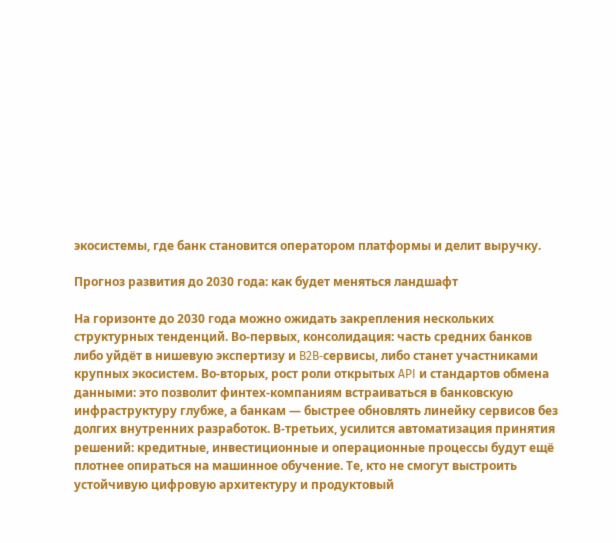экосистемы, где банк становится оператором платформы и делит выручку.

Прогноз развития до 2030 года: как будет меняться ландшафт

На горизонте до 2030 года можно ожидать закрепления нескольких структурных тенденций. Во‑первых, консолидация: часть средних банков либо уйдёт в нишевую экспертизу и B2B‑сервисы, либо станет участниками крупных экосистем. Во‑вторых, рост роли открытых API и стандартов обмена данными: это позволит финтех‑компаниям встраиваться в банковскую инфраструктуру глубже, а банкам — быстрее обновлять линейку сервисов без долгих внутренних разработок. В‑третьих, усилится автоматизация принятия решений: кредитные, инвестиционные и операционные процессы будут ещё плотнее опираться на машинное обучение. Те, кто не смогут выстроить устойчивую цифровую архитектуру и продуктовый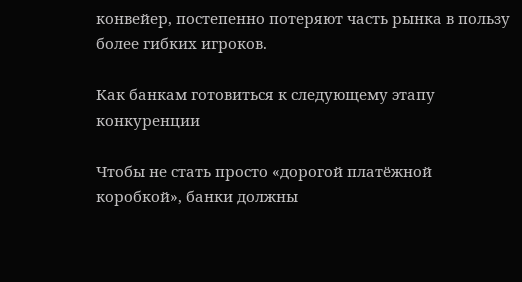конвейер, постепенно потеряют часть рынка в пользу более гибких игроков.

Как банкам готовиться к следующему этапу конкуренции

Чтобы не стать просто «дорогой платёжной коробкой», банки должны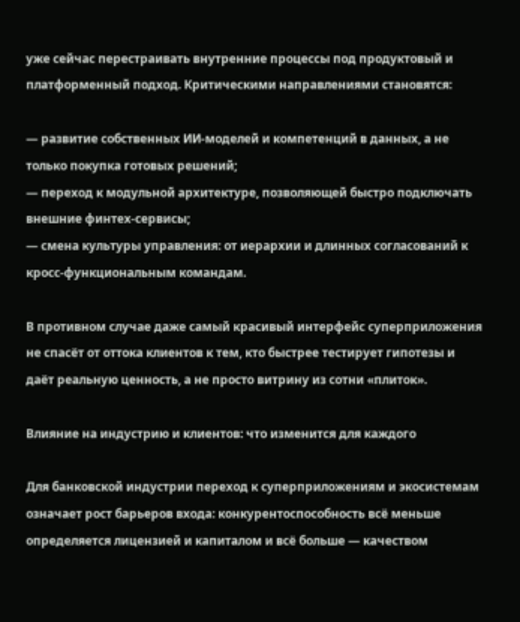уже сейчас перестраивать внутренние процессы под продуктовый и платформенный подход. Критическими направлениями становятся:

— развитие собственных ИИ‑моделей и компетенций в данных, а не только покупка готовых решений;
— переход к модульной архитектуре, позволяющей быстро подключать внешние финтех‑сервисы;
— смена культуры управления: от иерархии и длинных согласований к кросс‑функциональным командам.

В противном случае даже самый красивый интерфейс суперприложения не спасёт от оттока клиентов к тем, кто быстрее тестирует гипотезы и даёт реальную ценность, а не просто витрину из сотни «плиток».

Влияние на индустрию и клиентов: что изменится для каждого

Для банковской индустрии переход к суперприложениям и экосистемам означает рост барьеров входа: конкурентоспособность всё меньше определяется лицензией и капиталом и всё больше — качеством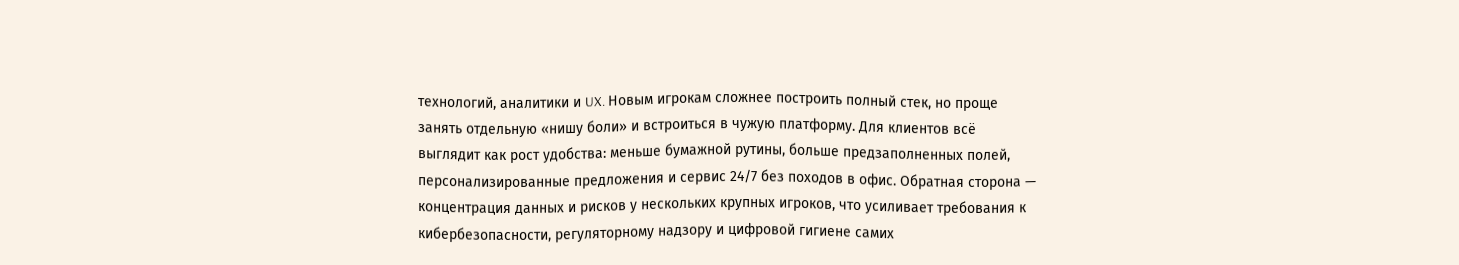технологий, аналитики и UX. Новым игрокам сложнее построить полный стек, но проще занять отдельную «нишу боли» и встроиться в чужую платформу. Для клиентов всё выглядит как рост удобства: меньше бумажной рутины, больше предзаполненных полей, персонализированные предложения и сервис 24/7 без походов в офис. Обратная сторона — концентрация данных и рисков у нескольких крупных игроков, что усиливает требования к кибербезопасности, регуляторному надзору и цифровой гигиене самих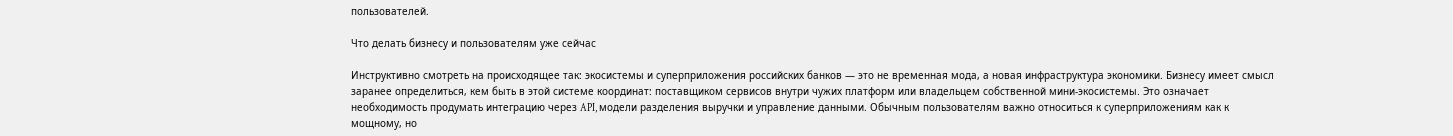пользователей.

Что делать бизнесу и пользователям уже сейчас

Инструктивно смотреть на происходящее так: экосистемы и суперприложения российских банков — это не временная мода, а новая инфраструктура экономики. Бизнесу имеет смысл заранее определиться, кем быть в этой системе координат: поставщиком сервисов внутри чужих платформ или владельцем собственной мини‑экосистемы. Это означает необходимость продумать интеграцию через API, модели разделения выручки и управление данными. Обычным пользователям важно относиться к суперприложениям как к мощному, но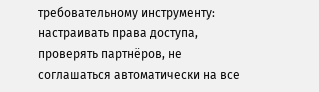требовательному инструменту: настраивать права доступа, проверять партнёров, не соглашаться автоматически на все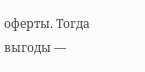оферты. Тогда выгоды —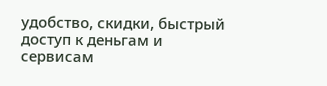удобство, скидки, быстрый доступ к деньгам и сервисам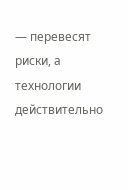— перевесят риски, а технологии действительно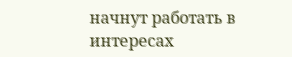начнут работать в интересах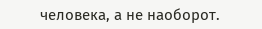человека, а не наоборот.